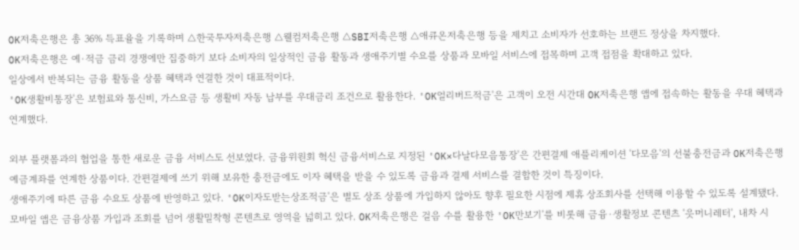OK저축은행은 총 36% 득표율을 기록하며 △한국투자저축은행 △웰컴저축은행 △SBI저축은행 △애큐온저축은행 등을 제치고 소비자가 선호하는 브랜드 정상을 차지했다.
OK저축은행은 예·적금 금리 경쟁에만 집중하기 보다 소비자의 일상적인 금융 활동과 생애주기별 수요를 상품과 모바일 서비스에 접목하며 고객 접점을 확대하고 있다.
일상에서 반복되는 금융 활동을 상품 혜택과 연결한 것이 대표적이다.
'OK생활비통장'은 보험료와 통신비, 가스요금 등 생활비 자동 납부를 우대금리 조건으로 활용한다. 'OK얼리버드적금'은 고객이 오전 시간대 OK저축은행 앱에 접속하는 활동을 우대 혜택과 연계했다.

외부 플랫폼과의 협업을 통한 새로운 금융 서비스도 선보였다. 금융위원회 혁신 금융서비스로 지정된 'OK×다날다모음통장'은 간편결제 애플리케이션 '다모음'의 선불충전금과 OK저축은행 예금계좌를 연계한 상품이다. 간편결제에 쓰기 위해 보유한 충전금에도 이자 혜택을 받을 수 있도록 금융과 결제 서비스를 결합한 것이 특징이다.
생애주기에 따른 금융 수요도 상품에 반영하고 있다. 'OK이자도받는상조적금'은 별도 상조 상품에 가입하지 않아도 향후 필요한 시점에 제휴 상조회사를 선택해 이용할 수 있도록 설계됐다.
모바일 앱은 금융상품 가입과 조회를 넘어 생활밀착형 콘텐츠로 영역을 넓히고 있다. OK저축은행은 걸음 수를 활용한 'OK만보기'를 비롯해 금융·생활정보 콘텐츠 '읏머니레터', 내차 시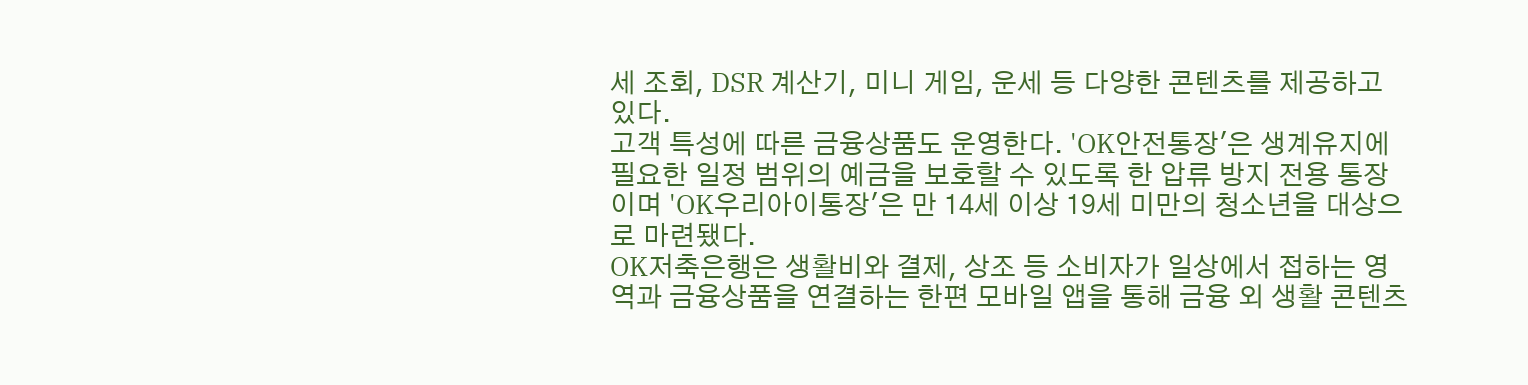세 조회, DSR 계산기, 미니 게임, 운세 등 다양한 콘텐츠를 제공하고 있다.
고객 특성에 따른 금융상품도 운영한다. 'OK안전통장'은 생계유지에 필요한 일정 범위의 예금을 보호할 수 있도록 한 압류 방지 전용 통장이며 'OK우리아이통장'은 만 14세 이상 19세 미만의 청소년을 대상으로 마련됐다.
OK저축은행은 생활비와 결제, 상조 등 소비자가 일상에서 접하는 영역과 금융상품을 연결하는 한편 모바일 앱을 통해 금융 외 생활 콘텐츠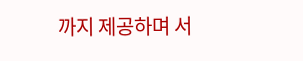까지 제공하며 서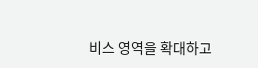비스 영역을 확대하고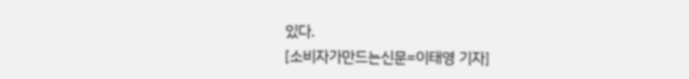있다.
[소비자가만드는신문=이태영 기자]